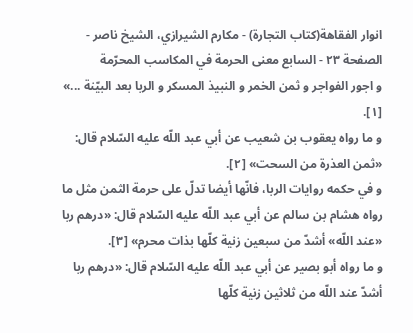انوار الفقاهة(كتاب التجارة) - مكارم الشيرازي، الشيخ ناصر - الصفحة ٢٣ - السابع معنى الحرمة في المكاسب المحرّمة
و اجور الفواجر و ثمن الخمر و النبيذ المسكر و الربا بعد البيّنة ...» [١].
و ما رواه يعقوب بن شعيب عن أبي عبد اللّه عليه السّلام قال: «ثمن العذرة من السحت» [٢].
و في حكمه روايات الربا، فانّها أيضا تدلّ على حرمة الثمن مثل ما رواه هشام بن سالم عن أبي عبد اللّه عليه السّلام قال: «درهم ربا «عند اللّه» أشدّ من سبعين زنية كلّها بذات محرم» [٣].
و ما رواه أبو بصير عن أبي عبد اللّه عليه السّلام قال: «درهم ربا أشدّ عند اللّه من ثلاثين زنية كلّها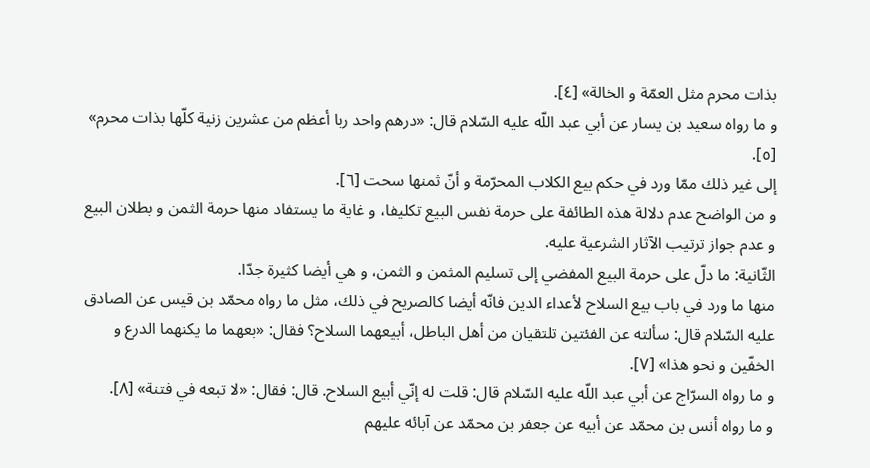بذات محرم مثل العمّة و الخالة» [٤].
و ما رواه سعيد بن يسار عن أبي عبد اللّه عليه السّلام قال: «درهم واحد ربا أعظم من عشرين زنية كلّها بذات محرم» [٥].
إلى غير ذلك ممّا ورد في حكم بيع الكلاب المحرّمة و أنّ ثمنها سحت [٦].
و من الواضح عدم دلالة هذه الطائفة على حرمة نفس البيع تكليفا، و غاية ما يستفاد منها حرمة الثمن و بطلان البيع و عدم جواز ترتيب الآثار الشرعية عليه.
الثّانية: ما دلّ على حرمة البيع المفضي إلى تسليم المثمن و الثمن، و هي أيضا كثيرة جدّا.
منها ما ورد في باب بيع السلاح لأعداء الدين فانّه أيضا كالصريح في ذلك، مثل ما رواه محمّد بن قيس عن الصادق عليه السّلام قال: سألته عن الفئتين تلتقيان من أهل الباطل، أبيعهما السلاح؟ فقال: «بعهما ما يكنهما الدرع و الخفّين و نحو هذا» [٧].
و ما رواه السرّاج عن أبي عبد اللّه عليه السّلام قال: قلت له إنّي أبيع السلاح. قال: فقال: «لا تبعه في فتنة» [٨].
و ما رواه أنس بن محمّد عن أبيه عن جعفر بن محمّد عن آبائه عليهم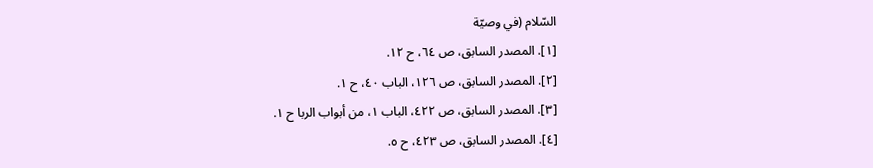السّلام (في وصيّة
[١]. المصدر السابق، ص ٦٤، ح ١٢.
[٢]. المصدر السابق، ص ١٢٦، الباب ٤٠، ح ١.
[٣]. المصدر السابق، ص ٤٢٢، الباب ١، من أبواب الربا ح ١.
[٤]. المصدر السابق، ص ٤٢٣، ح ٥.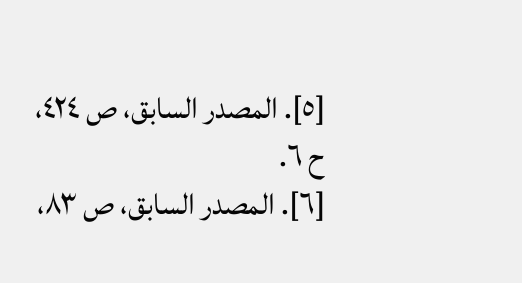[٥]. المصدر السابق، ص ٤٢٤، ح ٦.
[٦]. المصدر السابق، ص ٨٣،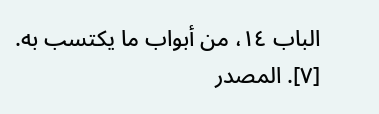الباب ١٤، من أبواب ما يكتسب به.
[٧]. المصدر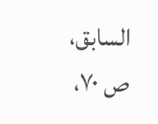السابق، ص ٧٠،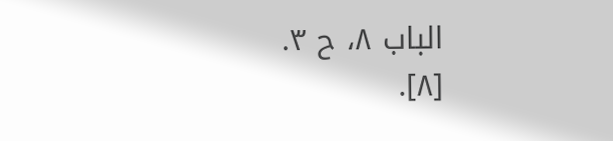الباب ٨، ح ٣.
[٨].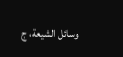وسائل الشيعة، ج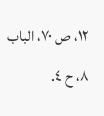١٢، ص ٧٠، الباب ٨، ح ٤.